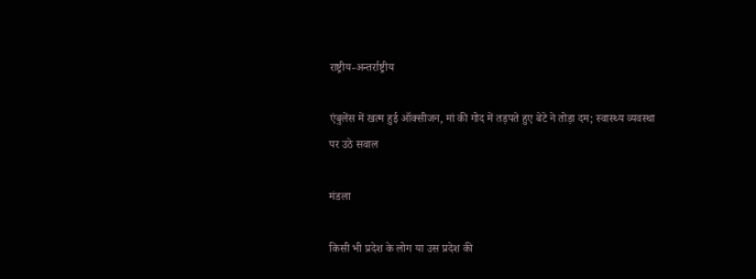राष्ट्रीय-अन्तर्राष्ट्रीय

एंबुलेंस में खत्म हुई ऑक्सीजन, मां की गोद में तड़पते हुए बेटे ने तोड़ा दम; स्वास्थ्य व्यवस्था पर उठे सवाल

मंडला

किसी भी प्रदेश के लोग या उस प्रदेश की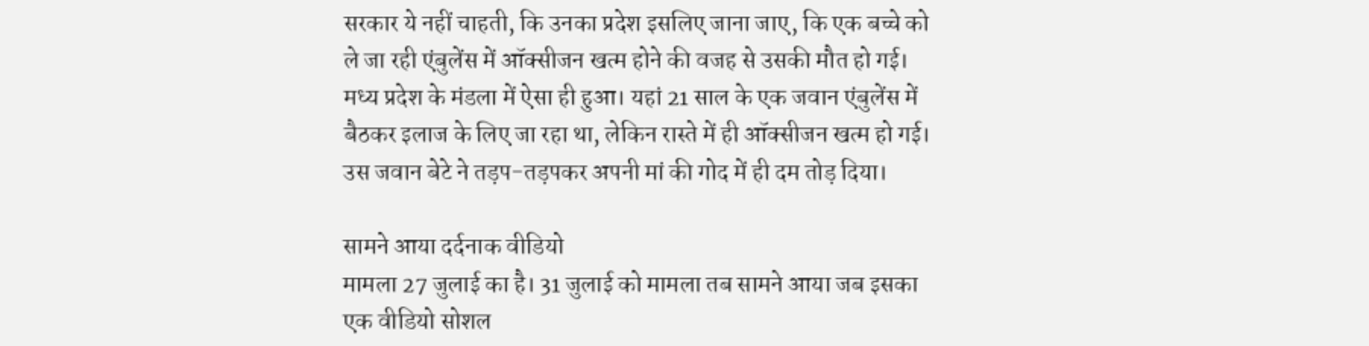सरकार ये नहीं चाहती, कि उनका प्रदेश इसलिए जाना जाए, कि एक बच्चे को ले जा रही एंबुलेंस में ऑक्सीजन खत्म होने की वजह से उसकी मौत हो गई। मध्य प्रदेश के मंडला में ऐसा ही हुआ। यहां 21 साल के एक जवान एंबुलेंस में बैठकर इलाज के लिए जा रहा था, लेकिन रास्ते में ही ऑक्सीजन खत्म हो गई। उस जवान बेटे ने तड़प-तड़पकर अपनी मां की गोद में ही दम तोड़ दिया।

सामने आया दर्दनाक वीडियो
मामला 27 जुलाई का है। 31 जुलाई को मामला तब सामने आया जब इसका एक वीडियो सोशल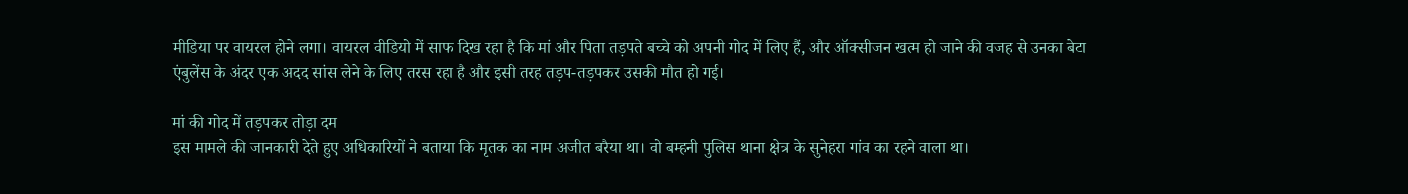मीडिया पर वायरल होने लगा। वायरल वीडियो में साफ दिख रहा है कि मां और पिता तड़पते बच्चे को अपनी गोद में लिए हैं, और ऑक्सीजन खत्म हो जाने की वजह से उनका बेटा एंबुलेंस के अंदर एक अदद सांस लेने के लिए तरस रहा है और इसी तरह तड़प-तड़पकर उसकी मौत हो गई।

मां की गोद में तड़पकर तोड़ा दम
इस मामले की जानकारी देते हुए अधिकारियों ने बताया कि मृतक का नाम अजीत बरैया था। वो बम्हनी पुलिस थाना क्षेत्र के सुनेहरा गांव का रहने वाला था।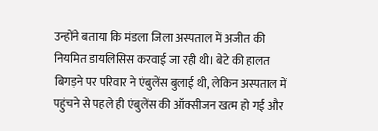उन्होंने बताया कि मंडला जिला अस्पताल में अजीत की नियमित डायलिसिस करवाई जा रही थी। बेटे की हालत बिगड़ने पर परिवार ने एंबुलेंस बुलाई थी, लेकिन अस्पताल में पहुंचने से पहले ही एंबुलेंस की ऑक्सीजन खत्म हो गई और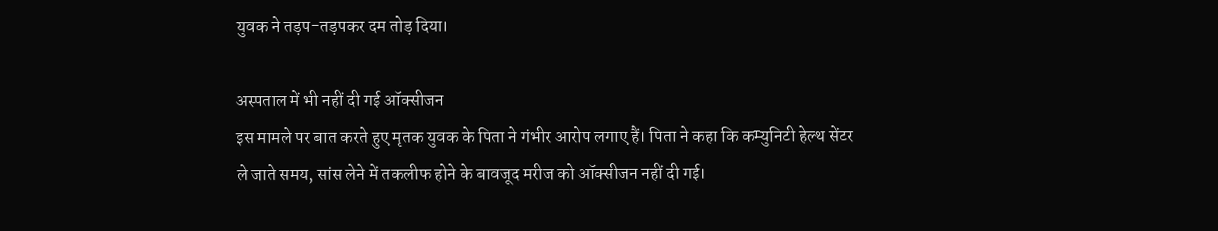युवक ने तड़प-तड़पकर दम तोड़ दिया।

अस्पताल में भी नहीं दी गई ऑक्सीजन
इस मामले पर बात करते हुए मृतक युवक के पिता ने गंभीर आरोप लगाए हैं। पिता ने कहा कि कम्युनिटी हेल्थ सेंटर ले जाते समय, सांस लेने में तकलीफ होने के बावजूद मरीज को ऑक्सीजन नहीं दी गई।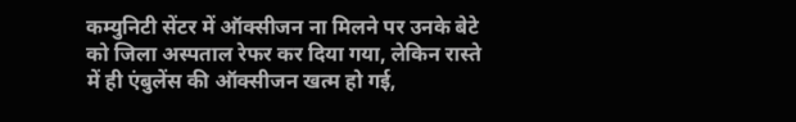कम्युनिटी सेंटर में ऑक्सीजन ना मिलने पर उनके बेटे को जिला अस्पताल रेफर कर दिया गया, लेकिन रास्ते में ही एंबुलेंस की ऑक्सीजन खत्म हो गई,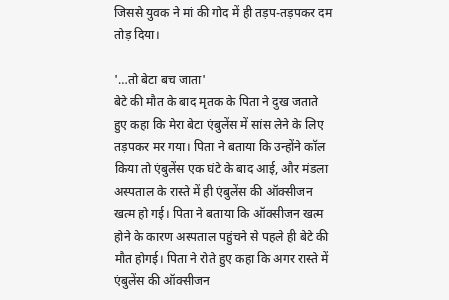जिससे युवक ने मां की गोद में ही तड़प-तड़पकर दम तोड़ दिया।

'…तो बेटा बच जाता'
बेटे की मौत के बाद मृतक के पिता ने दुख जताते हुए कहा कि मेरा बेटा एंबुलेंस में सांस लेने के लिए तड़पकर मर गया। पिता ने बताया कि उन्होंने कॉल किया तो एंबुलेंस एक घंटे के बाद आई, और मंडला अस्पताल के रास्ते में ही एंबुलेंस की ऑक्सीजन खत्म हो गई। पिता ने बताया कि ऑक्सीजन खत्म होने के कारण अस्पताल पहुंचने से पहले ही बेटे की मौत होगई। पिता ने रोते हुए कहा कि अगर रास्ते में एंबुलेंस की ऑक्सीजन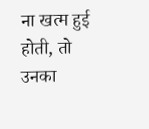ना खत्म हुई होती, तो उनका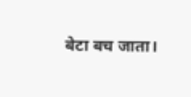बेटा बच जाता।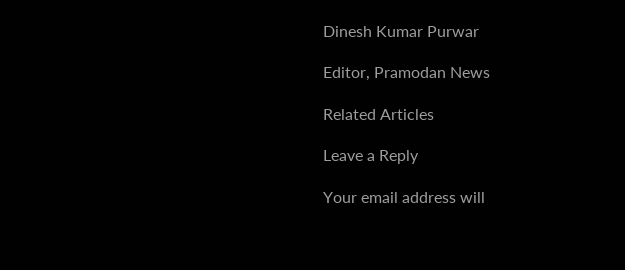Dinesh Kumar Purwar

Editor, Pramodan News

Related Articles

Leave a Reply

Your email address will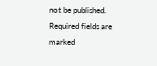not be published. Required fields are marked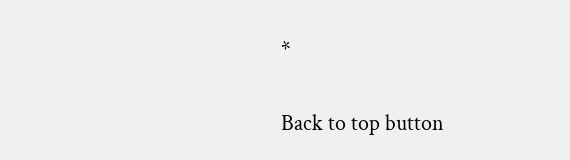*

Back to top button